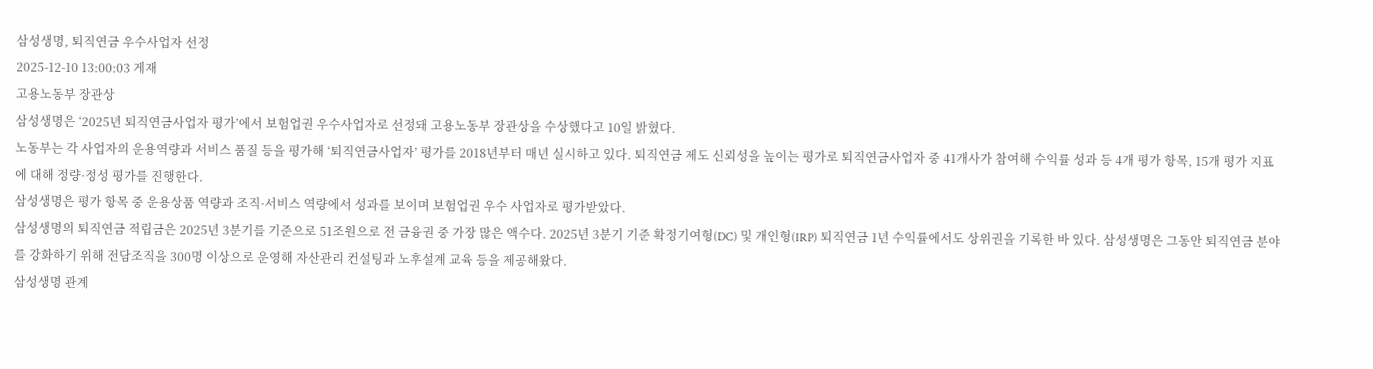삼성생명, 퇴직연금 우수사업자 선정
2025-12-10 13:00:03 게재
고용노동부 장관상
삼성생명은 ‘2025년 퇴직연금사업자 평가’에서 보험업권 우수사업자로 선정돼 고용노동부 장관상을 수상했다고 10일 밝혔다.
노동부는 각 사업자의 운용역량과 서비스 품질 등을 평가해 ‘퇴직연금사업자’ 평가를 2018년부터 매년 실시하고 있다. 퇴직연금 제도 신뢰성을 높이는 평가로 퇴직연금사업자 중 41개사가 참여해 수익률 성과 등 4개 평가 항목, 15개 평가 지표에 대해 정량·정성 평가를 진행한다.
삼성생명은 평가 항목 중 운용상품 역량과 조직·서비스 역량에서 성과를 보이며 보험업권 우수 사업자로 평가받았다.
삼성생명의 퇴직연금 적립금은 2025년 3분기를 기준으로 51조원으로 전 금융권 중 가장 많은 액수다. 2025년 3분기 기준 확정기여형(DC) 및 개인형(IRP) 퇴직연금 1년 수익률에서도 상위권을 기록한 바 있다. 삼성생명은 그동안 퇴직연금 분야를 강화하기 위해 전담조직을 300명 이상으로 운영해 자산관리 컨설팅과 노후설계 교육 등을 제공해왔다.
삼성생명 관계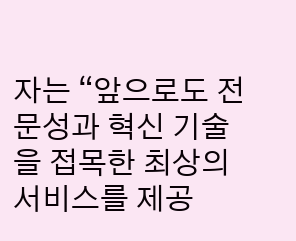자는 “앞으로도 전문성과 혁신 기술을 접목한 최상의 서비스를 제공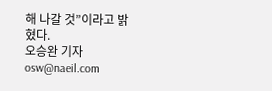해 나갈 것”이라고 밝혔다.
오승완 기자 osw@naeil.com